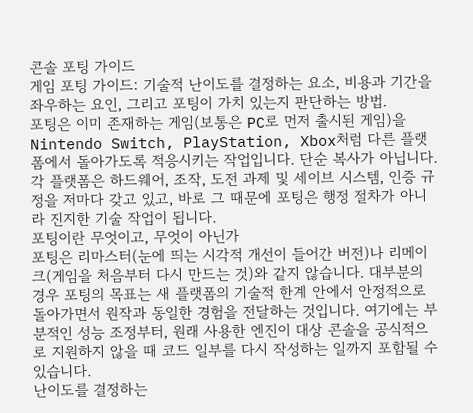콘솔 포팅 가이드
게임 포팅 가이드: 기술적 난이도를 결정하는 요소, 비용과 기간을 좌우하는 요인, 그리고 포팅이 가치 있는지 판단하는 방법.
포팅은 이미 존재하는 게임(보통은 PC로 먼저 출시된 게임)을 Nintendo Switch, PlayStation, Xbox처럼 다른 플랫폼에서 돌아가도록 적응시키는 작업입니다. 단순 복사가 아닙니다. 각 플랫폼은 하드웨어, 조작, 도전 과제 및 세이브 시스템, 인증 규정을 저마다 갖고 있고, 바로 그 때문에 포팅은 행정 절차가 아니라 진지한 기술 작업이 됩니다.
포팅이란 무엇이고, 무엇이 아닌가
포팅은 리마스터(눈에 띄는 시각적 개선이 들어간 버전)나 리메이크(게임을 처음부터 다시 만드는 것)와 같지 않습니다. 대부분의 경우 포팅의 목표는 새 플랫폼의 기술적 한계 안에서 안정적으로 돌아가면서 원작과 동일한 경험을 전달하는 것입니다. 여기에는 부분적인 성능 조정부터, 원래 사용한 엔진이 대상 콘솔을 공식적으로 지원하지 않을 때 코드 일부를 다시 작성하는 일까지 포함될 수 있습니다.
난이도를 결정하는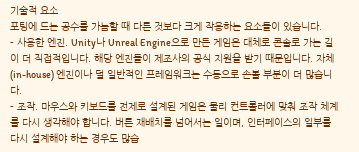기술적 요소
포팅에 드는 공수를 가늠할 때 다른 것보다 크게 작용하는 요소들이 있습니다.
- 사용한 엔진. Unity나 Unreal Engine으로 만든 게임은 대체로 콘솔로 가는 길이 더 직접적입니다. 해당 엔진들이 제조사의 공식 지원을 받기 때문입니다. 자체(in-house) 엔진이나 덜 일반적인 프레임워크는 수동으로 손볼 부분이 더 많습니다.
- 조작. 마우스와 키보드를 전제로 설계된 게임은 물리 컨트롤러에 맞춰 조작 체계를 다시 생각해야 합니다. 버튼 재배치를 넘어서는 일이며, 인터페이스의 일부를 다시 설계해야 하는 경우도 많습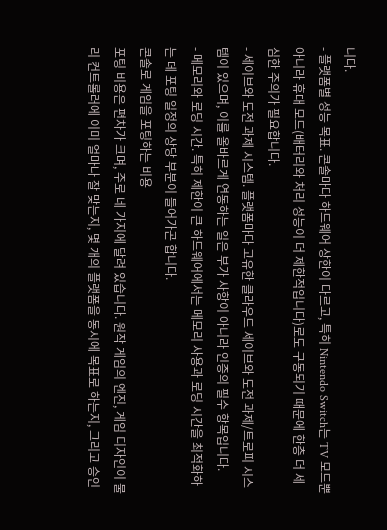니다.
- 플랫폼별 성능 목표. 콘솔마다 하드웨어 상한이 다르고, 특히 Nintendo Switch는 TV 모드뿐 아니라 휴대 모드(배터리와 처리 성능이 더 제한적입니다)로도 구동되기 때문에 한층 더 세심한 주의가 필요합니다.
- 세이브와 도전 과제 시스템. 플랫폼마다 고유한 클라우드 세이브와 도전 과제/트로피 시스템이 있으며, 이를 올바르게 연동하는 일은 부가 사항이 아니라 인증의 필수 항목입니다.
- 메모리와 로딩 시간. 특히 제한이 큰 하드웨어에서는 메모리 사용과 로딩 시간을 최적화하는 데 포팅 일정의 상당 부분이 들어가곤 합니다.
콘솔로 게임을 포팅하는 비용
포팅 비용은 편차가 크며, 주로 네 가지에 달려 있습니다. 원작 게임의 엔진, 게임 디자인이 물리 컨트롤러에 이미 얼마나 잘 맞는지, 몇 개의 플랫폼을 동시에 목표로 하는지, 그리고 승인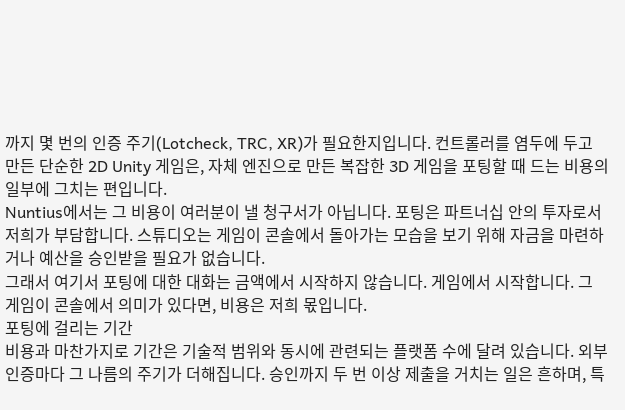까지 몇 번의 인증 주기(Lotcheck, TRC, XR)가 필요한지입니다. 컨트롤러를 염두에 두고 만든 단순한 2D Unity 게임은, 자체 엔진으로 만든 복잡한 3D 게임을 포팅할 때 드는 비용의 일부에 그치는 편입니다.
Nuntius에서는 그 비용이 여러분이 낼 청구서가 아닙니다. 포팅은 파트너십 안의 투자로서 저희가 부담합니다. 스튜디오는 게임이 콘솔에서 돌아가는 모습을 보기 위해 자금을 마련하거나 예산을 승인받을 필요가 없습니다.
그래서 여기서 포팅에 대한 대화는 금액에서 시작하지 않습니다. 게임에서 시작합니다. 그 게임이 콘솔에서 의미가 있다면, 비용은 저희 몫입니다.
포팅에 걸리는 기간
비용과 마찬가지로 기간은 기술적 범위와 동시에 관련되는 플랫폼 수에 달려 있습니다. 외부 인증마다 그 나름의 주기가 더해집니다. 승인까지 두 번 이상 제출을 거치는 일은 흔하며, 특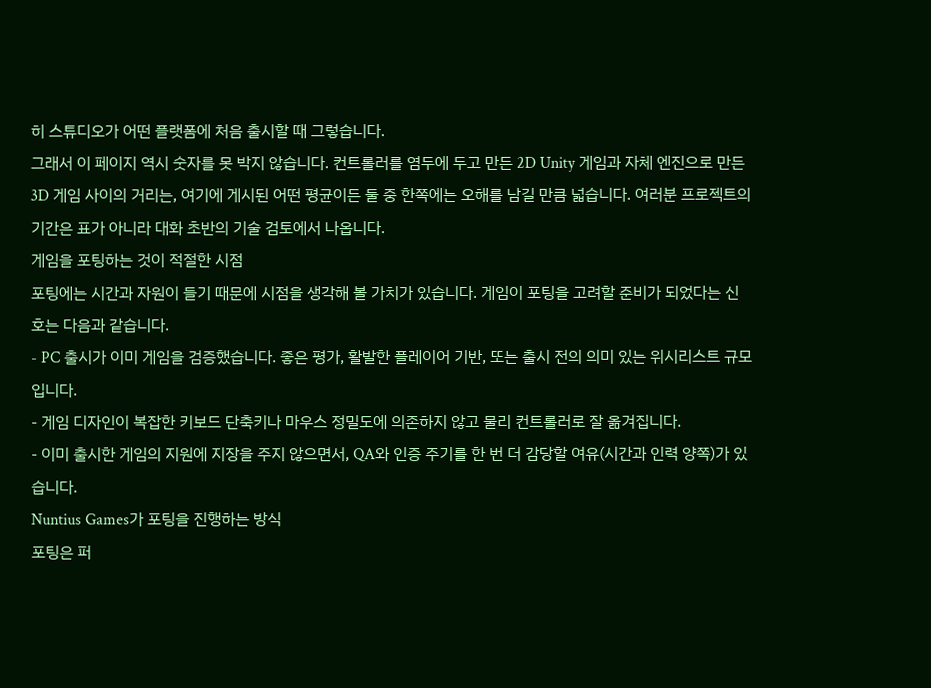히 스튜디오가 어떤 플랫폼에 처음 출시할 때 그렇습니다.
그래서 이 페이지 역시 숫자를 못 박지 않습니다. 컨트롤러를 염두에 두고 만든 2D Unity 게임과 자체 엔진으로 만든 3D 게임 사이의 거리는, 여기에 게시된 어떤 평균이든 둘 중 한쪽에는 오해를 남길 만큼 넓습니다. 여러분 프로젝트의 기간은 표가 아니라 대화 초반의 기술 검토에서 나옵니다.
게임을 포팅하는 것이 적절한 시점
포팅에는 시간과 자원이 들기 때문에 시점을 생각해 볼 가치가 있습니다. 게임이 포팅을 고려할 준비가 되었다는 신호는 다음과 같습니다.
- PC 출시가 이미 게임을 검증했습니다. 좋은 평가, 활발한 플레이어 기반, 또는 출시 전의 의미 있는 위시리스트 규모입니다.
- 게임 디자인이 복잡한 키보드 단축키나 마우스 정밀도에 의존하지 않고 물리 컨트롤러로 잘 옮겨집니다.
- 이미 출시한 게임의 지원에 지장을 주지 않으면서, QA와 인증 주기를 한 번 더 감당할 여유(시간과 인력 양쪽)가 있습니다.
Nuntius Games가 포팅을 진행하는 방식
포팅은 퍼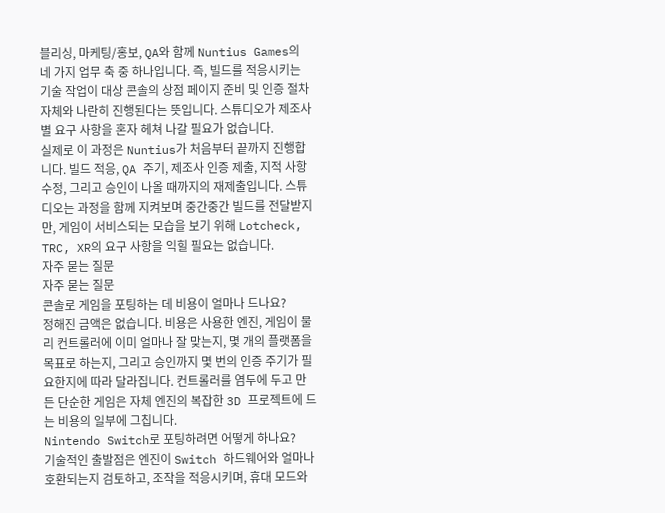블리싱, 마케팅/홍보, QA와 함께 Nuntius Games의 네 가지 업무 축 중 하나입니다. 즉, 빌드를 적응시키는 기술 작업이 대상 콘솔의 상점 페이지 준비 및 인증 절차 자체와 나란히 진행된다는 뜻입니다. 스튜디오가 제조사별 요구 사항을 혼자 헤쳐 나갈 필요가 없습니다.
실제로 이 과정은 Nuntius가 처음부터 끝까지 진행합니다. 빌드 적응, QA 주기, 제조사 인증 제출, 지적 사항 수정, 그리고 승인이 나올 때까지의 재제출입니다. 스튜디오는 과정을 함께 지켜보며 중간중간 빌드를 전달받지만, 게임이 서비스되는 모습을 보기 위해 Lotcheck, TRC, XR의 요구 사항을 익힐 필요는 없습니다.
자주 묻는 질문
자주 묻는 질문
콘솔로 게임을 포팅하는 데 비용이 얼마나 드나요?
정해진 금액은 없습니다. 비용은 사용한 엔진, 게임이 물리 컨트롤러에 이미 얼마나 잘 맞는지, 몇 개의 플랫폼을 목표로 하는지, 그리고 승인까지 몇 번의 인증 주기가 필요한지에 따라 달라집니다. 컨트롤러를 염두에 두고 만든 단순한 게임은 자체 엔진의 복잡한 3D 프로젝트에 드는 비용의 일부에 그칩니다.
Nintendo Switch로 포팅하려면 어떻게 하나요?
기술적인 출발점은 엔진이 Switch 하드웨어와 얼마나 호환되는지 검토하고, 조작을 적응시키며, 휴대 모드와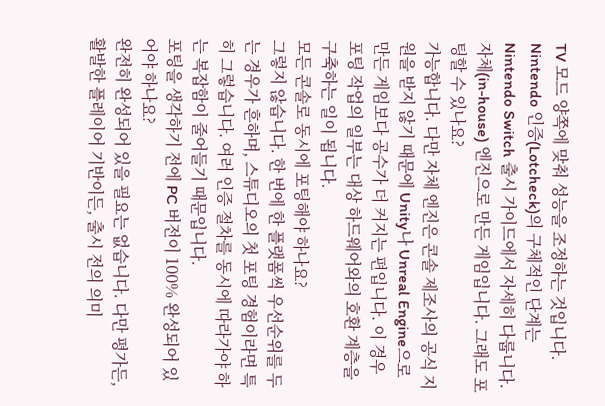TV 모드 양쪽에 맞춰 성능을 조정하는 것입니다. Nintendo 인증(Lotcheck)의 구체적인 단계는 Nintendo Switch 출시 가이드에서 자세히 다룹니다.
자체(in-house) 엔진으로 만든 게임입니다. 그래도 포팅할 수 있나요?
가능합니다. 다만 자체 엔진은 콘솔 제조사의 공식 지원을 받지 않기 때문에 Unity나 Unreal Engine으로 만든 게임보다 공수가 더 커지는 편입니다. 이 경우 포팅 작업의 일부는 대상 하드웨어와의 호환 계층을 구축하는 일이 됩니다.
모든 콘솔로 동시에 포팅해야 하나요?
그렇지 않습니다. 한 번에 한 플랫폼씩 우선순위를 두는 경우가 흔하며, 스튜디오의 첫 포팅 경험이라면 특히 그렇습니다. 여러 인증 절차를 동시에 따라가야 하는 복잡함이 줄어들기 때문입니다.
포팅을 생각하기 전에 PC 버전이 100% 완성되어 있어야 하나요?
완전히 완성되어 있을 필요는 없습니다. 다만 평가든, 활발한 플레이어 기반이든, 출시 전의 의미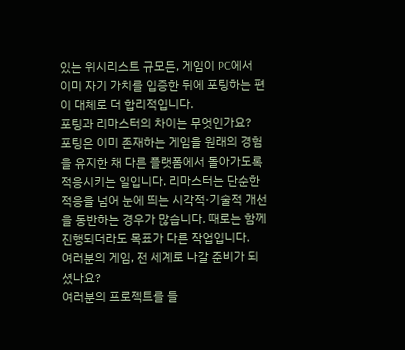있는 위시리스트 규모든, 게임이 PC에서 이미 자기 가치를 입증한 뒤에 포팅하는 편이 대체로 더 합리적입니다.
포팅과 리마스터의 차이는 무엇인가요?
포팅은 이미 존재하는 게임을 원래의 경험을 유지한 채 다른 플랫폼에서 돌아가도록 적응시키는 일입니다. 리마스터는 단순한 적응을 넘어 눈에 띄는 시각적·기술적 개선을 동반하는 경우가 많습니다. 때로는 함께 진행되더라도 목표가 다른 작업입니다.
여러분의 게임, 전 세계로 나갈 준비가 되셨나요?
여러분의 프로젝트를 들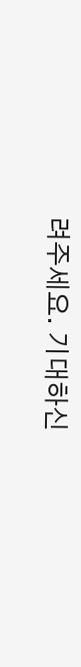려주세요. 기대하신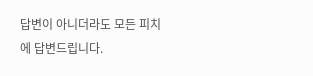답변이 아니더라도 모든 피치에 답변드립니다.